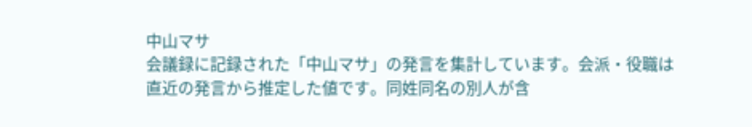中山マサ
会議録に記録された「中山マサ」の発言を集計しています。会派・役職は直近の発言から推定した値です。同姓同名の別人が含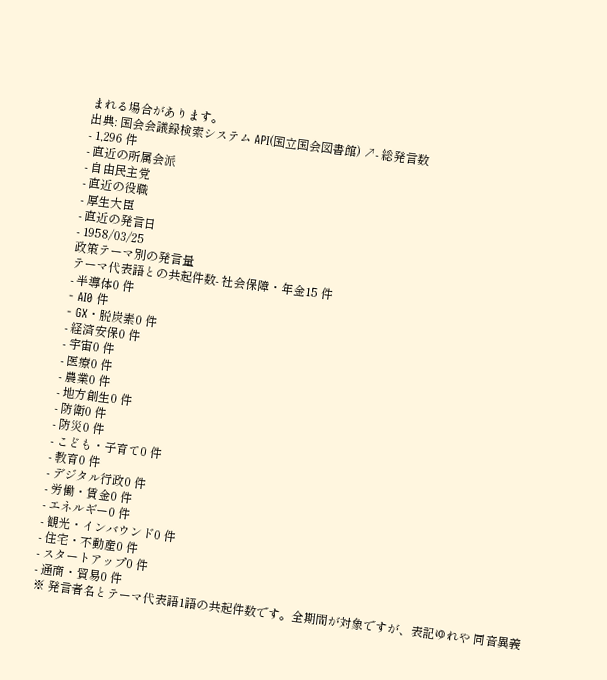まれる場合があります。
出典: 国会会議録検索システム API(国立国会図書館) ↗- 総発言数
- 1,296 件
- 直近の所属会派
- 自由民主党
- 直近の役職
- 厚生大臣
- 直近の発言日
- 1958/03/25
政策テーマ別の発言量
テーマ代表語との共起件数- 社会保障・年金15 件
- 半導体0 件
- AI0 件
- GX・脱炭素0 件
- 経済安保0 件
- 宇宙0 件
- 医療0 件
- 農業0 件
- 地方創生0 件
- 防衛0 件
- 防災0 件
- こども・子育て0 件
- 教育0 件
- デジタル行政0 件
- 労働・賃金0 件
- エネルギー0 件
- 観光・インバウンド0 件
- 住宅・不動産0 件
- スタートアップ0 件
- 通商・貿易0 件
※ 発言者名とテーマ代表語1語の共起件数です。全期間が対象ですが、表記ゆれや 同音異義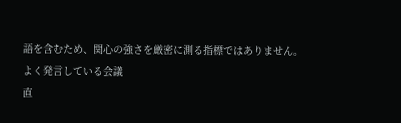語を含むため、関心の強さを厳密に測る指標ではありません。
よく発言している会議
直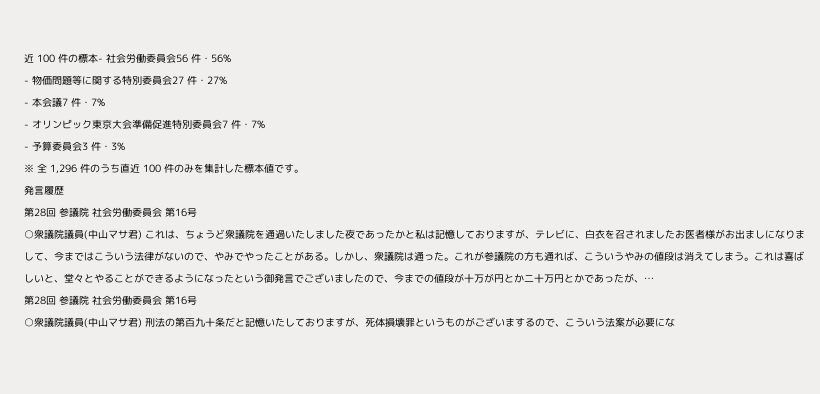近 100 件の標本- 社会労働委員会56 件・56%
- 物価問題等に関する特別委員会27 件・27%
- 本会議7 件・7%
- オリンピック東京大会準備促進特別委員会7 件・7%
- 予算委員会3 件・3%
※ 全 1,296 件のうち直近 100 件のみを集計した標本値です。
発言履歴
第28回 参議院 社会労働委員会 第16号
○衆議院議員(中山マサ君) これは、ちょうど衆議院を通過いたしました夜であったかと私は記憶しておりますが、テレビに、白衣を召されましたお医者様がお出ましになりまして、今まではこういう法律がないので、やみでやったことがある。しかし、衆議院は通った。これが参議院の方も通れば、こういうやみの値段は消えてしまう。これは喜ばしいと、堂々とやることができるようになったという御発言でございましたので、今までの値段が十万が円とか二十万円とかであったが、…
第28回 参議院 社会労働委員会 第16号
○衆議院議員(中山マサ君) 刑法の第百九十条だと記憶いたしておりますが、死体損壊罪というものがございまするので、こういう法案が必要にな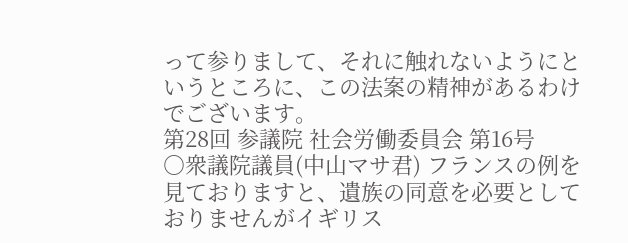って参りまして、それに触れないようにというところに、この法案の精神があるわけでございます。
第28回 参議院 社会労働委員会 第16号
○衆議院議員(中山マサ君) フランスの例を見ておりますと、遺族の同意を必要としておりませんがイギリス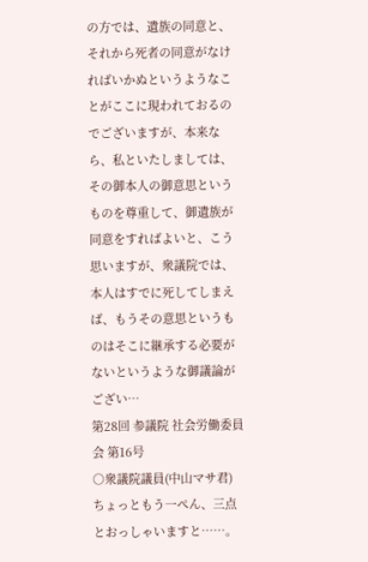の方では、遺族の同意と、それから死者の同意がなければいかぬというようなことがここに現われておるのでございますが、本来なら、私といたしましては、その御本人の御意思というものを尊重して、御遺族が同意をすればよいと、こう思いますが、衆議院では、本人はすでに死してしまえば、もうその意思というものはそこに継承する必要がないというような御議論がござい…
第28回 参議院 社会労働委員会 第16号
○衆議院議員(中山マサ君) ちょっともう一ぺん、三点とおっしゃいますと……。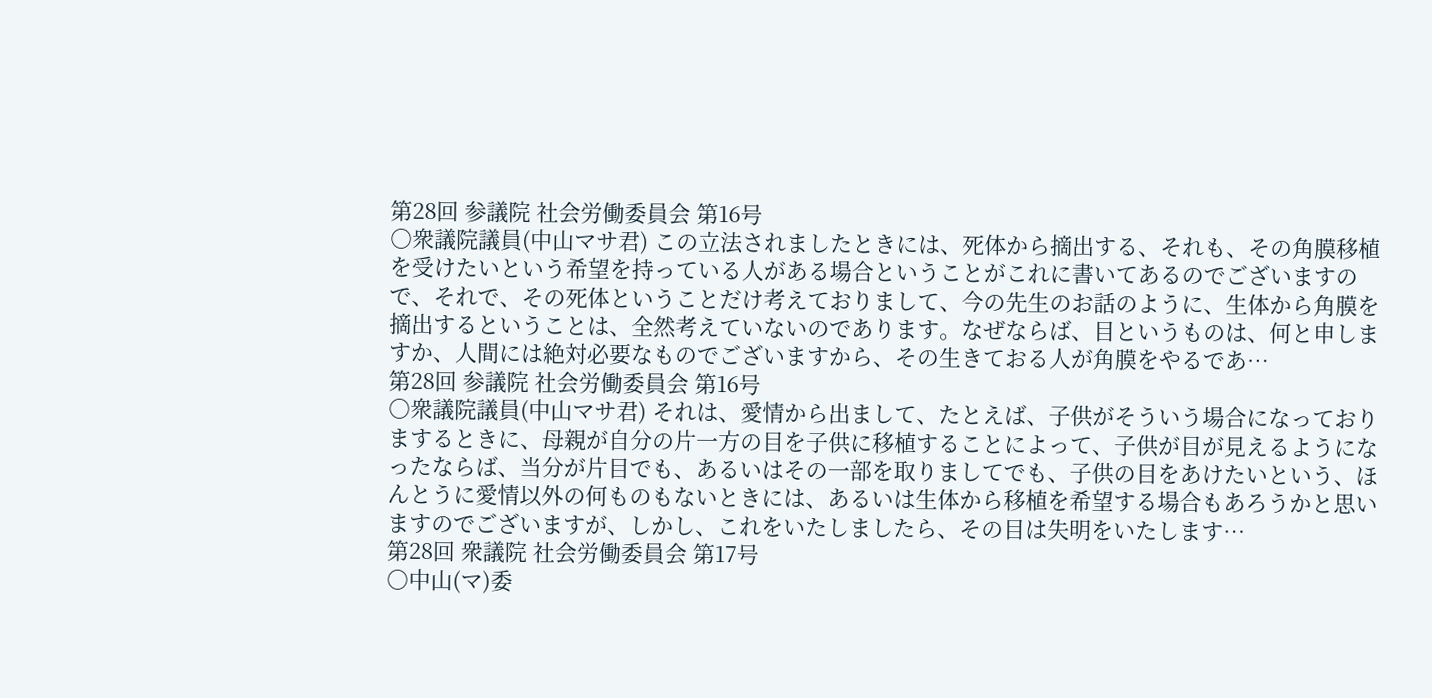第28回 参議院 社会労働委員会 第16号
○衆議院議員(中山マサ君) この立法されましたときには、死体から摘出する、それも、その角膜移植を受けたいという希望を持っている人がある場合ということがこれに書いてあるのでございますので、それで、その死体ということだけ考えておりまして、今の先生のお話のように、生体から角膜を摘出するということは、全然考えていないのであります。なぜならば、目というものは、何と申しますか、人間には絶対必要なものでございますから、その生きておる人が角膜をやるであ…
第28回 参議院 社会労働委員会 第16号
○衆議院議員(中山マサ君) それは、愛情から出まして、たとえば、子供がそういう場合になっておりまするときに、母親が自分の片一方の目を子供に移植することによって、子供が目が見えるようになったならば、当分が片目でも、あるいはその一部を取りましてでも、子供の目をあけたいという、ほんとうに愛情以外の何ものもないときには、あるいは生体から移植を希望する場合もあろうかと思いますのでございますが、しかし、これをいたしましたら、その目は失明をいたします…
第28回 衆議院 社会労働委員会 第17号
○中山(マ)委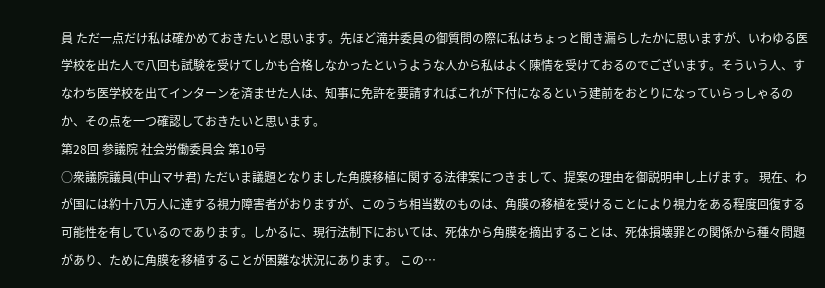員 ただ一点だけ私は確かめておきたいと思います。先ほど滝井委員の御質問の際に私はちょっと聞き漏らしたかに思いますが、いわゆる医学校を出た人で八回も試験を受けてしかも合格しなかったというような人から私はよく陳情を受けておるのでございます。そういう人、すなわち医学校を出てインターンを済ませた人は、知事に免許を要請すればこれが下付になるという建前をおとりになっていらっしゃるのか、その点を一つ確認しておきたいと思います。
第28回 参議院 社会労働委員会 第10号
○衆議院議員(中山マサ君) ただいま議題となりました角膜移植に関する法律案につきまして、提案の理由を御説明申し上げます。 現在、わが国には約十八万人に達する視力障害者がおりますが、このうち相当数のものは、角膜の移植を受けることにより視力をある程度回復する可能性を有しているのであります。しかるに、現行法制下においては、死体から角膜を摘出することは、死体損壊罪との関係から種々問題があり、ために角膜を移植することが困難な状況にあります。 この…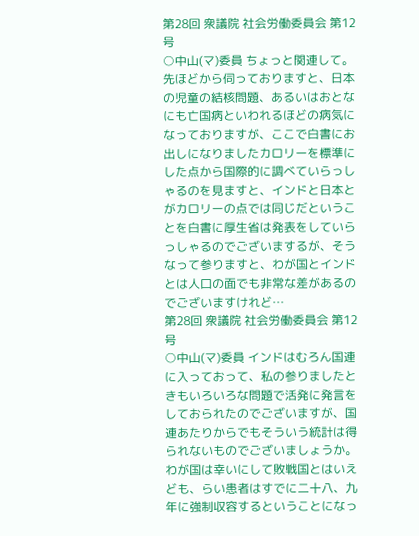第28回 衆議院 社会労働委員会 第12号
○中山(マ)委員 ちょっと関連して。 先ほどから伺っておりますと、日本の児童の結核問題、あるいはおとなにも亡国病といわれるほどの病気になっておりますが、ここで白書にお出しになりましたカロリーを標準にした点から国際的に調べていらっしゃるのを見ますと、インドと日本とがカロリーの点では同じだということを白書に厚生省は発表をしていらっしゃるのでございまするが、そうなって参りますと、わが国とインドとは人口の面でも非常な差があるのでございますけれど…
第28回 衆議院 社会労働委員会 第12号
○中山(マ)委員 インドはむろん国連に入っておって、私の参りましたときもいろいろな問題で活発に発言をしておられたのでございますが、国連あたりからでもそういう統計は得られないものでございましょうか。わが国は幸いにして敗戦国とはいえども、らい患者はすでに二十八、九年に強制収容するということになっ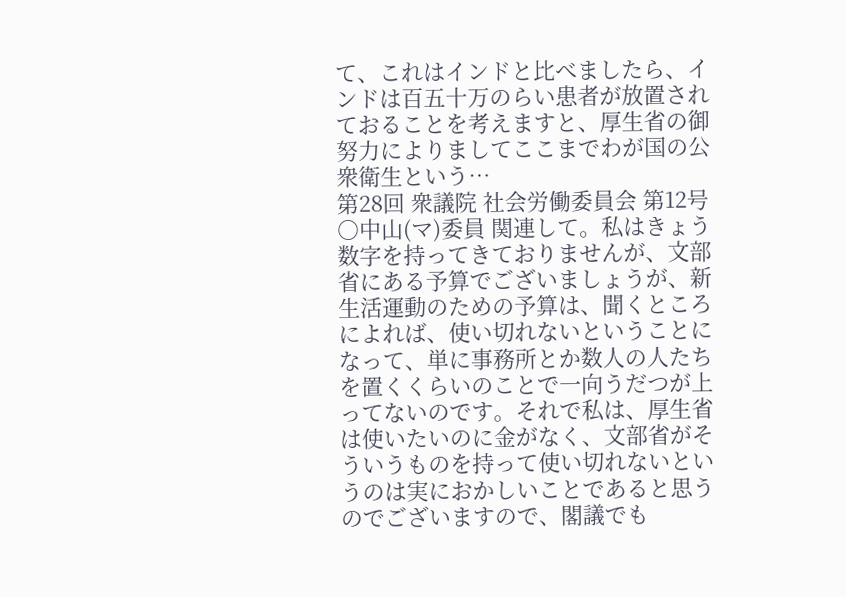て、これはインドと比べましたら、インドは百五十万のらい患者が放置されておることを考えますと、厚生省の御努力によりましてここまでわが国の公衆衛生という…
第28回 衆議院 社会労働委員会 第12号
○中山(マ)委員 関連して。私はきょう数字を持ってきておりませんが、文部省にある予算でございましょうが、新生活運動のための予算は、聞くところによれば、使い切れないということになって、単に事務所とか数人の人たちを置くくらいのことで一向うだつが上ってないのです。それで私は、厚生省は使いたいのに金がなく、文部省がそういうものを持って使い切れないというのは実におかしいことであると思うのでございますので、閣議でも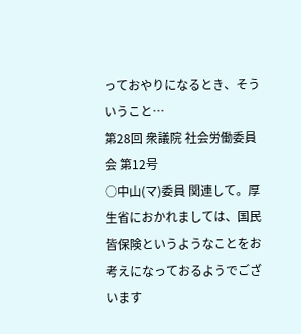っておやりになるとき、そういうこと…
第28回 衆議院 社会労働委員会 第12号
○中山(マ)委員 関連して。厚生省におかれましては、国民皆保険というようなことをお考えになっておるようでございます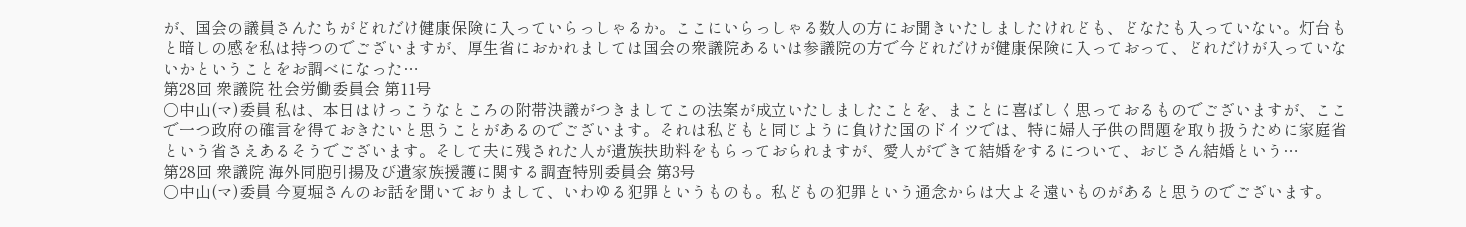が、国会の議員さんたちがどれだけ健康保険に入っていらっしゃるか。ここにいらっしゃる数人の方にお聞きいたしましたけれども、どなたも入っていない。灯台もと暗しの感を私は持つのでございますが、厚生省におかれましては国会の衆議院あるいは参議院の方で今どれだけが健康保険に入っておって、どれだけが入っていないかということをお調べになった…
第28回 衆議院 社会労働委員会 第11号
○中山(マ)委員 私は、本日はけっこうなところの附帯決議がつきましてこの法案が成立いたしましたことを、まことに喜ばしく思っておるものでございますが、ここで一つ政府の確言を得ておきたいと思うことがあるのでございます。それは私どもと同じように負けた国のドイツでは、特に婦人子供の問題を取り扱うために家庭省という省さえあるそうでございます。そして夫に残された人が遺族扶助料をもらっておられますが、愛人ができて結婚をするについて、おじさん結婚という…
第28回 衆議院 海外同胞引揚及び遺家族援護に関する調査特別委員会 第3号
○中山(マ)委員 今夏堀さんのお話を聞いておりまして、いわゆる犯罪というものも。私どもの犯罪という通念からは大よそ遠いものがあると思うのでございます。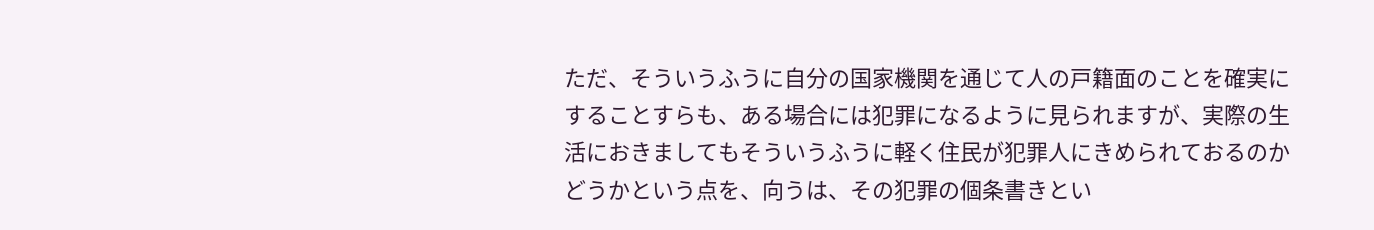ただ、そういうふうに自分の国家機関を通じて人の戸籍面のことを確実にすることすらも、ある場合には犯罪になるように見られますが、実際の生活におきましてもそういうふうに軽く住民が犯罪人にきめられておるのかどうかという点を、向うは、その犯罪の個条書きとい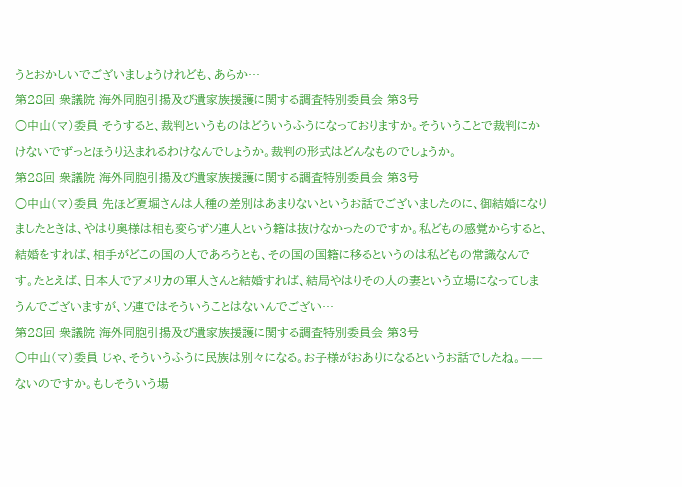うとおかしいでございましょうけれども、あらか…
第28回 衆議院 海外同胞引揚及び遺家族援護に関する調査特別委員会 第3号
○中山(マ)委員 そうすると、裁判というものはどういうふうになっておりますか。そういうことで裁判にかけないでずっとほうり込まれるわけなんでしょうか。裁判の形式はどんなものでしょうか。
第28回 衆議院 海外同胞引揚及び遺家族援護に関する調査特別委員会 第3号
○中山(マ)委員 先ほど夏堀さんは人種の差別はあまりないというお話でございましたのに、御結婚になりましたときは、やはり奥様は相も変らずソ連人という籍は抜けなかったのですか。私どもの感覚からすると、結婚をすれば、相手がどこの国の人であろうとも、その国の国籍に移るというのは私どもの常識なんです。たとえば、日本人でアメリカの軍人さんと結婚すれば、結局やはりその人の妻という立場になってしまうんでございますが、ソ連ではそういうことはないんでござい…
第28回 衆議院 海外同胞引揚及び遺家族援護に関する調査特別委員会 第3号
○中山(マ)委員 じゃ、そういうふうに民族は別々になる。お子様がおありになるというお話でしたね。——ないのですか。もしそういう場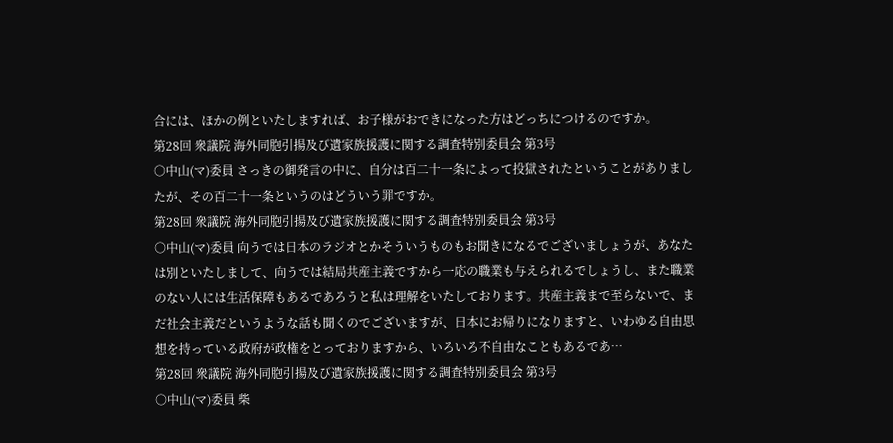合には、ほかの例といたしますれば、お子様がおできになった方はどっちにつけるのですか。
第28回 衆議院 海外同胞引揚及び遺家族援護に関する調査特別委員会 第3号
○中山(マ)委員 さっきの御発言の中に、自分は百二十一条によって投獄されたということがありましたが、その百二十一条というのはどういう罪ですか。
第28回 衆議院 海外同胞引揚及び遺家族援護に関する調査特別委員会 第3号
○中山(マ)委員 向うでは日本のラジオとかそういうものもお聞きになるでございましょうが、あなたは別といたしまして、向うでは結局共産主義ですから一応の職業も与えられるでしょうし、また職業のない人には生活保障もあるであろうと私は理解をいたしております。共産主義まで至らないで、まだ社会主義だというような話も聞くのでございますが、日本にお帰りになりますと、いわゆる自由思想を持っている政府が政権をとっておりますから、いろいろ不自由なこともあるであ…
第28回 衆議院 海外同胞引揚及び遺家族援護に関する調査特別委員会 第3号
○中山(マ)委員 柴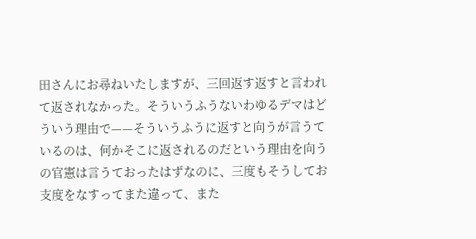田さんにお尋ねいたしますが、三回返す返すと言われて返されなかった。そういうふうないわゆるデマはどういう理由で——そういうふうに返すと向うが言うているのは、何かそこに返されるのだという理由を向うの官憲は言うておったはずなのに、三度もそうしてお支度をなすってまた違って、また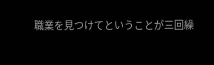職業を見つけてということが三回繰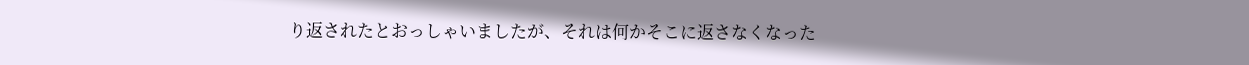り返されたとおっしゃいましたが、それは何かそこに返さなくなった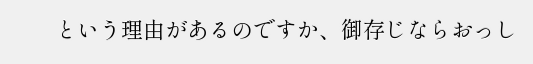という理由があるのですか、御存じならおっし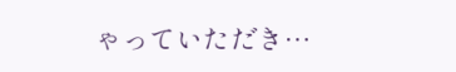ゃっていただき…